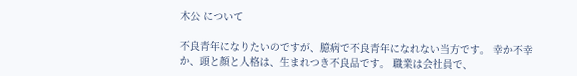木公 について

不良青年になりたいのですが、臆病で不良青年になれない当方です。 幸か不幸か、頭と顔と人格は、生まれつき不良品です。 職業は会社員で、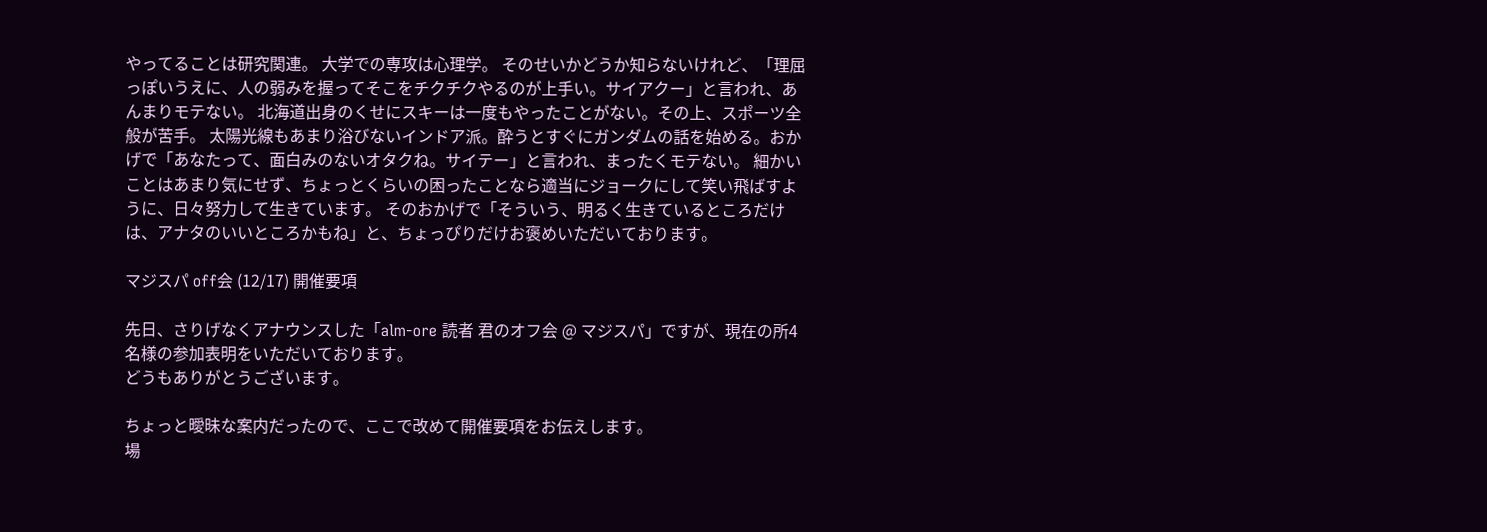やってることは研究関連。 大学での専攻は心理学。 そのせいかどうか知らないけれど、「理屈っぽいうえに、人の弱みを握ってそこをチクチクやるのが上手い。サイアクー」と言われ、あんまりモテない。 北海道出身のくせにスキーは一度もやったことがない。その上、スポーツ全般が苦手。 太陽光線もあまり浴びないインドア派。酔うとすぐにガンダムの話を始める。おかげで「あなたって、面白みのないオタクね。サイテー」と言われ、まったくモテない。 細かいことはあまり気にせず、ちょっとくらいの困ったことなら適当にジョークにして笑い飛ばすように、日々努力して生きています。 そのおかげで「そういう、明るく生きているところだけは、アナタのいいところかもね」と、ちょっぴりだけお褒めいただいております。

マジスパ off会 (12/17) 開催要項

先日、さりげなくアナウンスした「alm-ore 読者 君のオフ会 @ マジスパ」ですが、現在の所4名様の参加表明をいただいております。
どうもありがとうございます。

ちょっと曖昧な案内だったので、ここで改めて開催要項をお伝えします。
場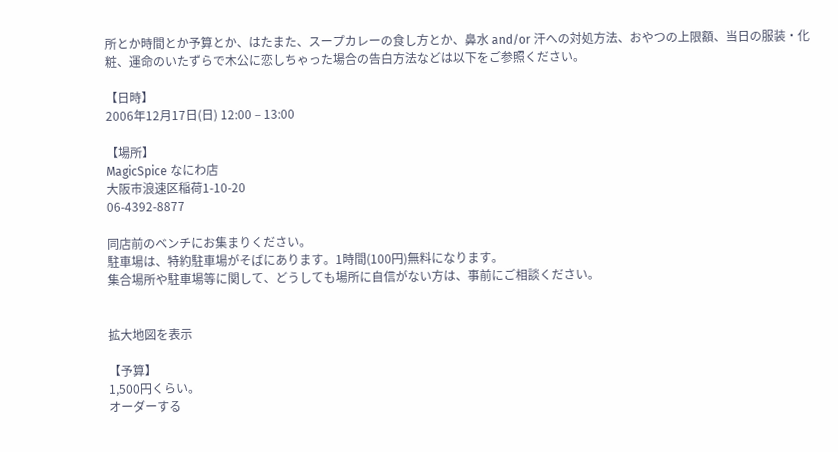所とか時間とか予算とか、はたまた、スープカレーの食し方とか、鼻水 and/or 汗への対処方法、おやつの上限額、当日の服装・化粧、運命のいたずらで木公に恋しちゃった場合の告白方法などは以下をご参照ください。

【日時】
2006年12月17日(日) 12:00 – 13:00

【場所】
MagicSpice なにわ店
大阪市浪速区稲荷1-10-20
06-4392-8877

同店前のベンチにお集まりください。
駐車場は、特約駐車場がそばにあります。1時間(100円)無料になります。
集合場所や駐車場等に関して、どうしても場所に自信がない方は、事前にご相談ください。


拡大地図を表示

【予算】
1,500円くらい。
オーダーする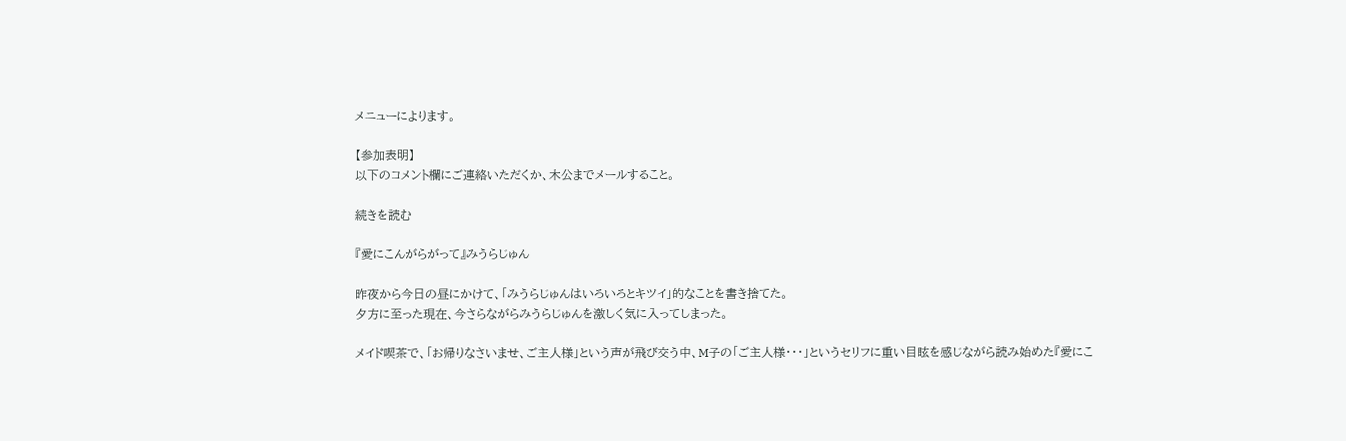メニューによります。

【参加表明】
以下のコメント欄にご連絡いただくか、木公までメールすること。

続きを読む

『愛にこんがらがって』みうらじゅん

昨夜から今日の昼にかけて、「みうらじゅんはいろいろとキツイ」的なことを書き捨てた。
夕方に至った現在、今さらながらみうらじゅんを激しく気に入ってしまった。

メイド喫茶で、「お帰りなさいませ、ご主人様」という声が飛び交う中、M子の「ご主人様・・・」というセリフに重い目眩を感じながら読み始めた『愛にこ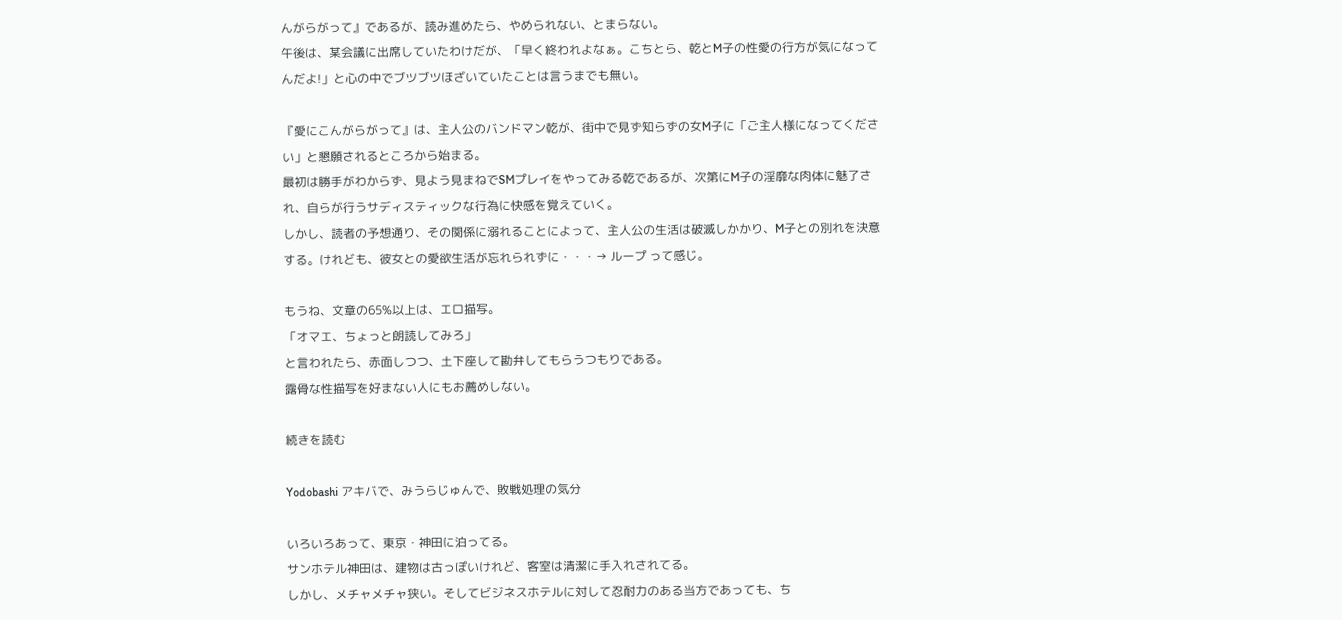んがらがって』であるが、読み進めたら、やめられない、とまらない。
午後は、某会議に出席していたわけだが、「早く終われよなぁ。こちとら、乾とM子の性愛の行方が気になってんだよ!」と心の中でブツブツほざいていたことは言うまでも無い。

『愛にこんがらがって』は、主人公のバンドマン乾が、街中で見ず知らずの女M子に「ご主人様になってください」と懇願されるところから始まる。
最初は勝手がわからず、見よう見まねでSMプレイをやってみる乾であるが、次第にM子の淫靡な肉体に魅了され、自らが行うサディスティックな行為に快感を覚えていく。
しかし、読者の予想通り、その関係に溺れることによって、主人公の生活は破滅しかかり、M子との別れを決意する。けれども、彼女との愛欲生活が忘れられずに・・・→ ループ って感じ。

もうね、文章の65%以上は、エロ描写。
「オマエ、ちょっと朗読してみろ」
と言われたら、赤面しつつ、土下座して勘弁してもらうつもりである。
露骨な性描写を好まない人にもお薦めしない。

続きを読む

Yodobashi アキバで、みうらじゅんで、敗戦処理の気分

いろいろあって、東京・神田に泊ってる。
サンホテル神田は、建物は古っぽいけれど、客室は清潔に手入れされてる。
しかし、メチャメチャ狭い。そしてビジネスホテルに対して忍耐力のある当方であっても、ち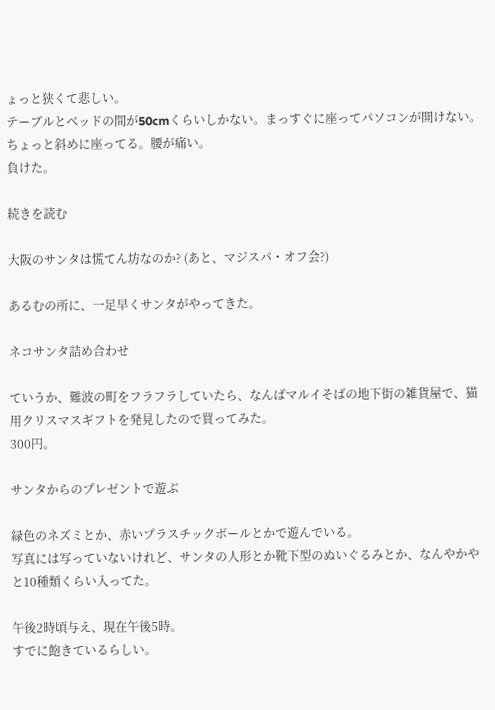ょっと狭くて悲しい。
テーブルとベッドの間が50cmくらいしかない。まっすぐに座ってパソコンが開けない。ちょっと斜めに座ってる。腰が痛い。
負けた。

続きを読む

大阪のサンタは慌てん坊なのか? (あと、マジスパ・オフ会?)

あるむの所に、一足早くサンタがやってきた。

ネコサンタ詰め合わせ

ていうか、難波の町をフラフラしていたら、なんばマルイそばの地下街の雑貨屋で、猫用クリスマスギフトを発見したので買ってみた。
300円。

サンタからのプレゼントで遊ぶ

緑色のネズミとか、赤いプラスチックボールとかで遊んでいる。
写真には写っていないけれど、サンタの人形とか靴下型のぬいぐるみとか、なんやかやと10種類くらい入ってた。

午後2時頃与え、現在午後5時。
すでに飽きているらしい。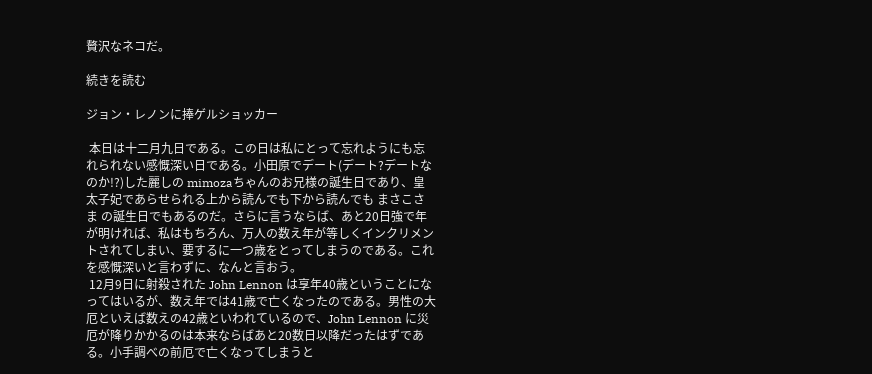贅沢なネコだ。

続きを読む

ジョン・レノンに捧ゲルショッカー

 本日は十二月九日である。この日は私にとって忘れようにも忘れられない感慨深い日である。小田原でデート(デート?デートなのか!?)した麗しの mimozaちゃんのお兄様の誕生日であり、皇太子妃であらせられる上から読んでも下から読んでも まさこさま の誕生日でもあるのだ。さらに言うならば、あと20日強で年が明ければ、私はもちろん、万人の数え年が等しくインクリメントされてしまい、要するに一つ歳をとってしまうのである。これを感慨深いと言わずに、なんと言おう。
 12月9日に射殺された John Lennon は享年40歳ということになってはいるが、数え年では41歳で亡くなったのである。男性の大厄といえば数えの42歳といわれているので、John Lennon に災厄が降りかかるのは本来ならばあと20数日以降だったはずである。小手調べの前厄で亡くなってしまうと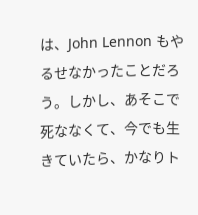は、John Lennon もやるせなかったことだろう。しかし、あそこで死ななくて、今でも生きていたら、かなりト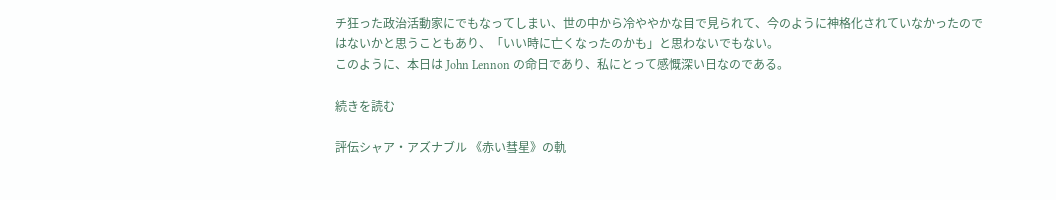チ狂った政治活動家にでもなってしまい、世の中から冷ややかな目で見られて、今のように神格化されていなかったのではないかと思うこともあり、「いい時に亡くなったのかも」と思わないでもない。
このように、本日は John Lennon の命日であり、私にとって感慨深い日なのである。

続きを読む

評伝シャア・アズナブル 《赤い彗星》の軌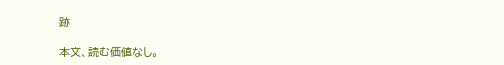跡

本文、読む価値なし。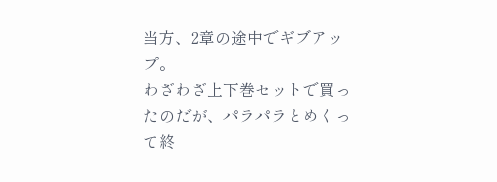当方、2章の途中でギブアップ。
わざわざ上下巻セットで買ったのだが、パラパラとめくって終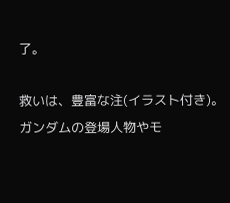了。

救いは、豊富な注(イラスト付き)。
ガンダムの登場人物やモ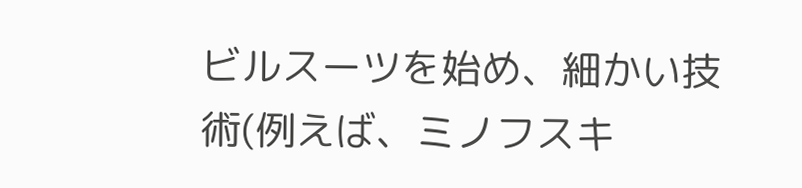ビルスーツを始め、細かい技術(例えば、ミノフスキ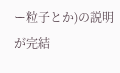ー粒子とか)の説明が完結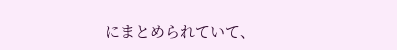にまとめられていて、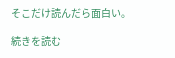そこだけ読んだら面白い。

続きを読む